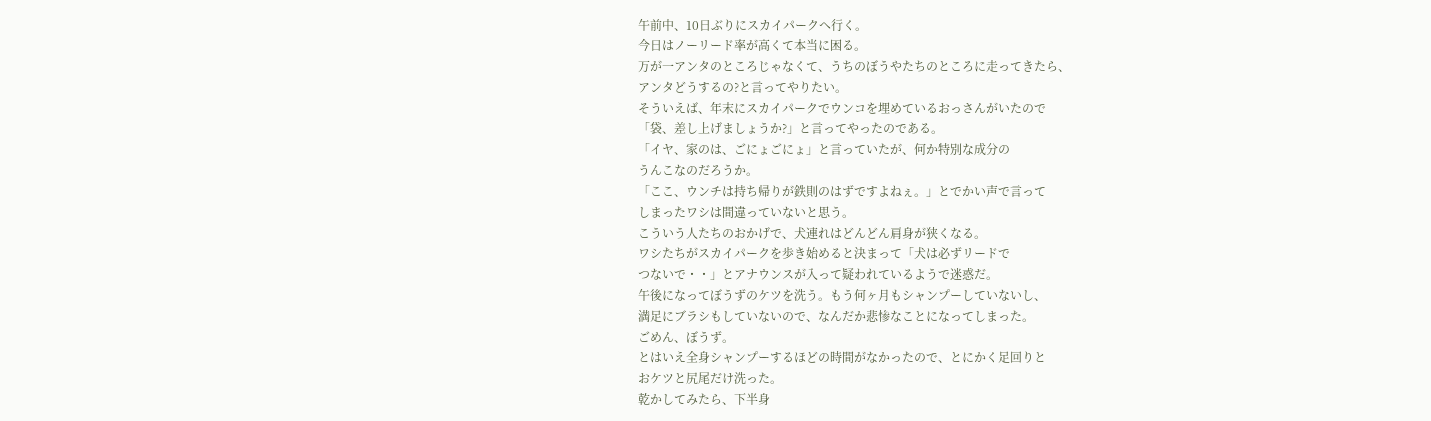午前中、10日ぶりにスカイパークへ行く。
今日はノーリード率が高くて本当に困る。
万が一アンタのところじゃなくて、うちのぼうやたちのところに走ってきたら、
アンタどうするの?と言ってやりたい。
そういえば、年末にスカイパークでウンコを埋めているおっさんがいたので
「袋、差し上げましょうか?」と言ってやったのである。
「イヤ、家のは、ごにょごにょ」と言っていたが、何か特別な成分の
うんこなのだろうか。
「ここ、ウンチは持ち帰りが鉄則のはずですよねぇ。」とでかい声で言って
しまったワシは間違っていないと思う。
こういう人たちのおかげで、犬連れはどんどん肩身が狭くなる。
ワシたちがスカイパークを歩き始めると決まって「犬は必ずリードで
つないで・・」とアナウンスが入って疑われているようで迷惑だ。
午後になってぼうずのケツを洗う。もう何ヶ月もシャンプーしていないし、
満足にブラシもしていないので、なんだか悲惨なことになってしまった。
ごめん、ぼうず。
とはいえ全身シャンプーするほどの時間がなかったので、とにかく足回りと
おケツと尻尾だけ洗った。
乾かしてみたら、下半身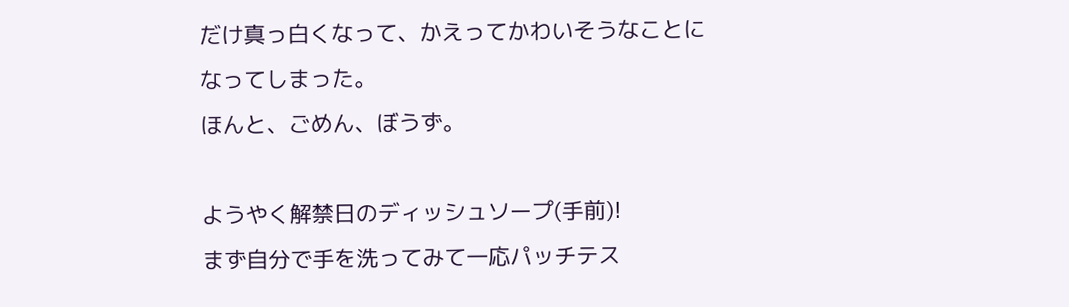だけ真っ白くなって、かえってかわいそうなことに
なってしまった。
ほんと、ごめん、ぼうず。

ようやく解禁日のディッシュソープ(手前)!
まず自分で手を洗ってみて一応パッチテス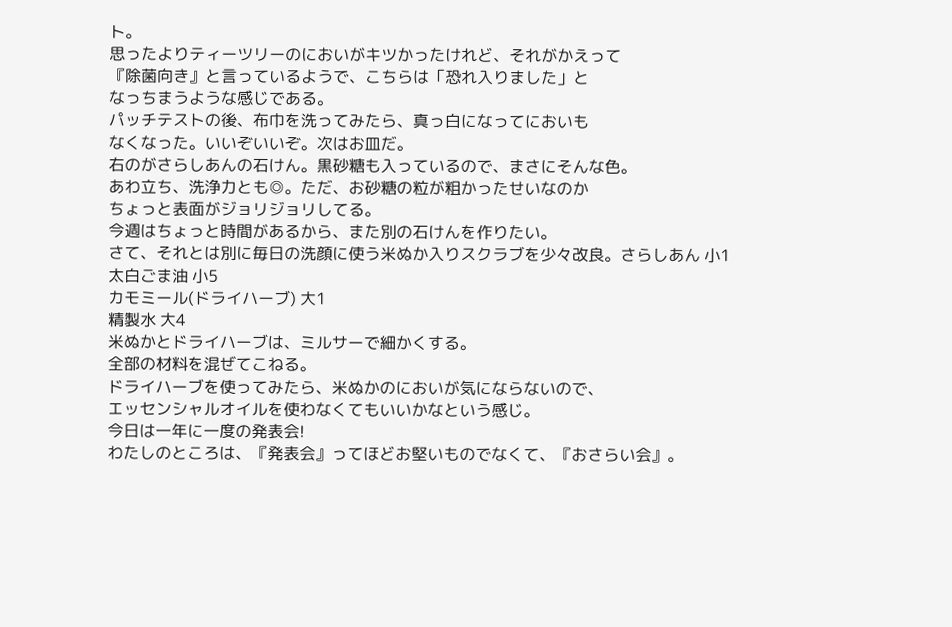ト。
思ったよりティーツリーのにおいがキツかったけれど、それがかえって
『除菌向き』と言っているようで、こちらは「恐れ入りました」と
なっちまうような感じである。
パッチテストの後、布巾を洗ってみたら、真っ白になってにおいも
なくなった。いいぞいいぞ。次はお皿だ。
右のがさらしあんの石けん。黒砂糖も入っているので、まさにそんな色。
あわ立ち、洗浄力とも◎。ただ、お砂糖の粒が粗かったせいなのか
ちょっと表面がジョリジョリしてる。
今週はちょっと時間があるから、また別の石けんを作りたい。
さて、それとは別に毎日の洗顔に使う米ぬか入りスクラブを少々改良。さらしあん 小1
太白ごま油 小5
カモミール(ドライハーブ) 大1
精製水 大4
米ぬかとドライハーブは、ミルサーで細かくする。
全部の材料を混ぜてこねる。
ドライハーブを使ってみたら、米ぬかのにおいが気にならないので、
エッセンシャルオイルを使わなくてもいいかなという感じ。
今日は一年に一度の発表会!
わたしのところは、『発表会』ってほどお堅いものでなくて、『おさらい会』。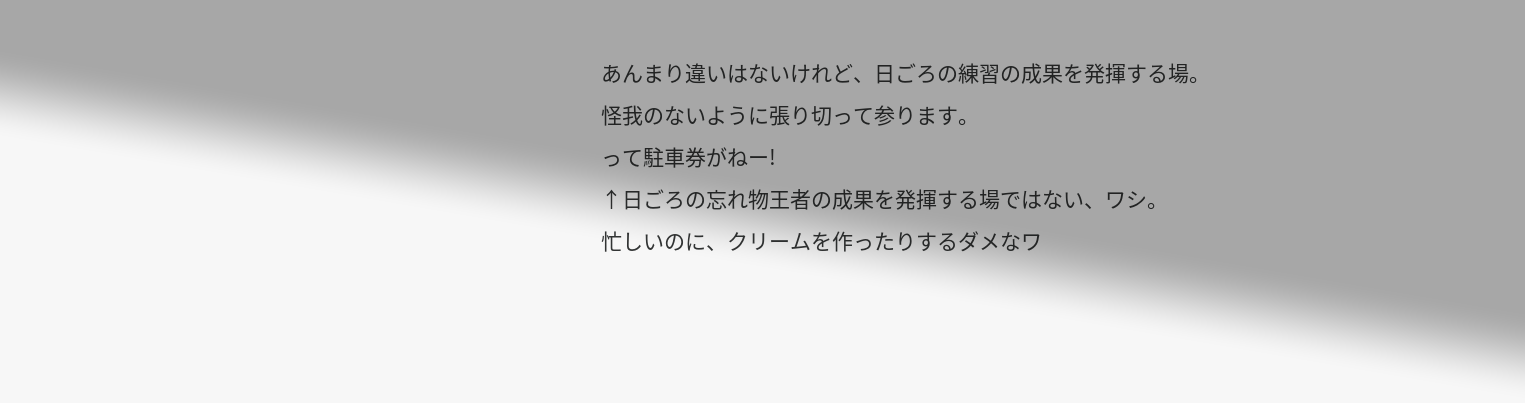あんまり違いはないけれど、日ごろの練習の成果を発揮する場。
怪我のないように張り切って参ります。
って駐車券がねー!
↑日ごろの忘れ物王者の成果を発揮する場ではない、ワシ。
忙しいのに、クリームを作ったりするダメなワ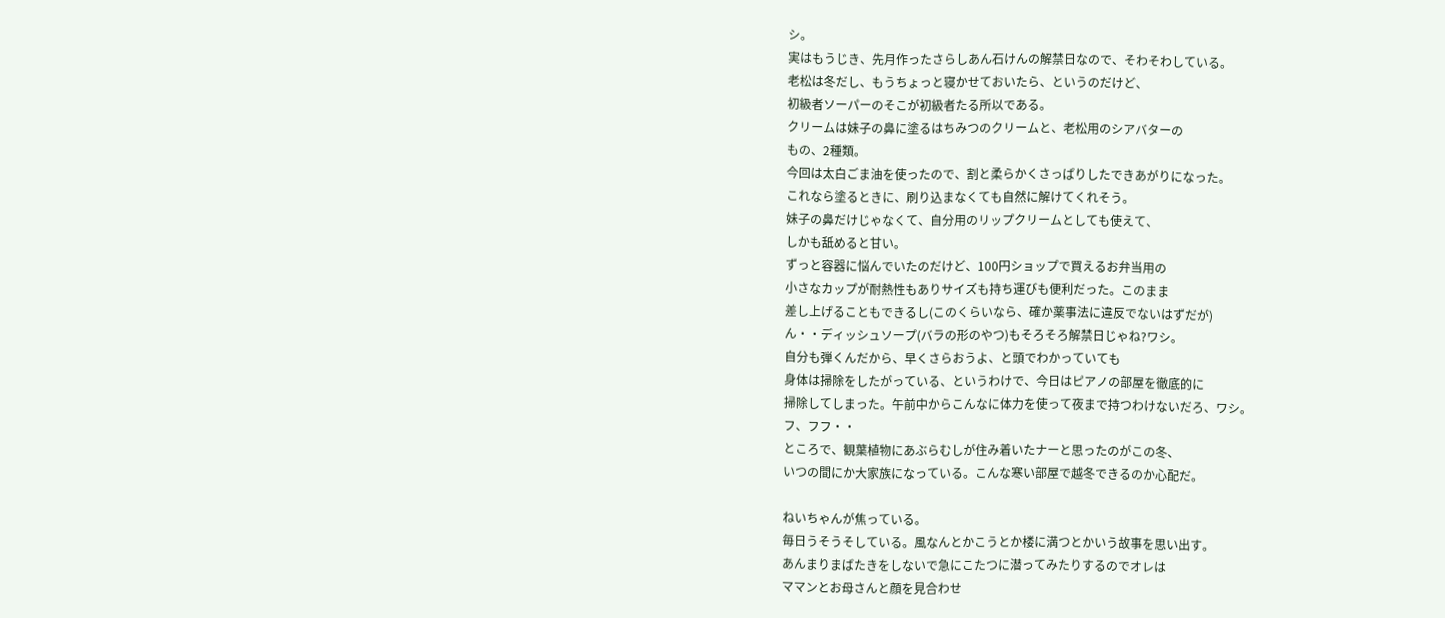シ。
実はもうじき、先月作ったさらしあん石けんの解禁日なので、そわそわしている。
老松は冬だし、もうちょっと寝かせておいたら、というのだけど、
初級者ソーパーのそこが初級者たる所以である。
クリームは妹子の鼻に塗るはちみつのクリームと、老松用のシアバターの
もの、2種類。
今回は太白ごま油を使ったので、割と柔らかくさっぱりしたできあがりになった。
これなら塗るときに、刷り込まなくても自然に解けてくれそう。
妹子の鼻だけじゃなくて、自分用のリップクリームとしても使えて、
しかも舐めると甘い。
ずっと容器に悩んでいたのだけど、100円ショップで買えるお弁当用の
小さなカップが耐熱性もありサイズも持ち運びも便利だった。このまま
差し上げることもできるし(このくらいなら、確か薬事法に違反でないはずだが)
ん・・ディッシュソープ(バラの形のやつ)もそろそろ解禁日じゃね?ワシ。
自分も弾くんだから、早くさらおうよ、と頭でわかっていても
身体は掃除をしたがっている、というわけで、今日はピアノの部屋を徹底的に
掃除してしまった。午前中からこんなに体力を使って夜まで持つわけないだろ、ワシ。
フ、フフ・・
ところで、観葉植物にあぶらむしが住み着いたナーと思ったのがこの冬、
いつの間にか大家族になっている。こんな寒い部屋で越冬できるのか心配だ。

ねいちゃんが焦っている。
毎日うそうそしている。風なんとかこうとか楼に満つとかいう故事を思い出す。
あんまりまばたきをしないで急にこたつに潜ってみたりするのでオレは
ママンとお母さんと顔を見合わせ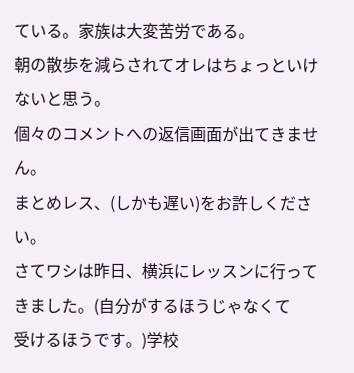ている。家族は大変苦労である。
朝の散歩を減らされてオレはちょっといけないと思う。
個々のコメントへの返信画面が出てきません。
まとめレス、(しかも遅い)をお許しください。
さてワシは昨日、横浜にレッスンに行ってきました。(自分がするほうじゃなくて
受けるほうです。)学校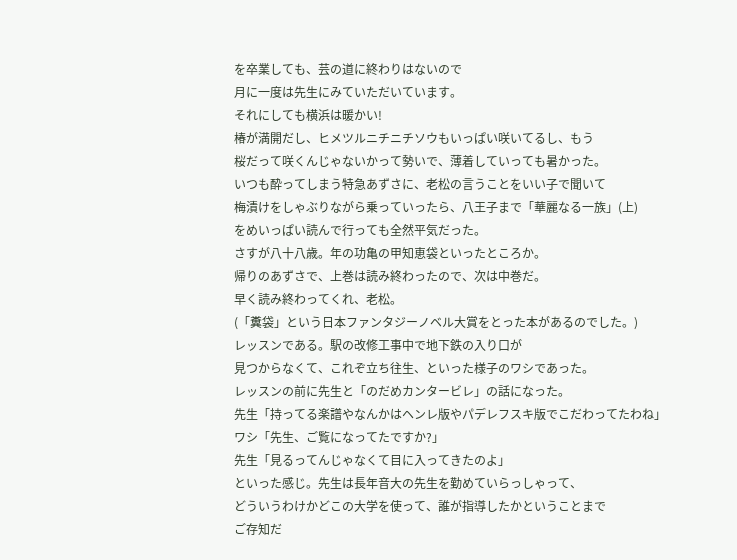を卒業しても、芸の道に終わりはないので
月に一度は先生にみていただいています。
それにしても横浜は暖かい!
椿が満開だし、ヒメツルニチニチソウもいっぱい咲いてるし、もう
桜だって咲くんじゃないかって勢いで、薄着していっても暑かった。
いつも酔ってしまう特急あずさに、老松の言うことをいい子で聞いて
梅漬けをしゃぶりながら乗っていったら、八王子まで「華麗なる一族」(上)
をめいっぱい読んで行っても全然平気だった。
さすが八十八歳。年の功亀の甲知恵袋といったところか。
帰りのあずさで、上巻は読み終わったので、次は中巻だ。
早く読み終わってくれ、老松。
(「糞袋」という日本ファンタジーノベル大賞をとった本があるのでした。)
レッスンである。駅の改修工事中で地下鉄の入り口が
見つからなくて、これぞ立ち往生、といった様子のワシであった。
レッスンの前に先生と「のだめカンタービレ」の話になった。
先生「持ってる楽譜やなんかはヘンレ版やパデレフスキ版でこだわってたわね」
ワシ「先生、ご覧になってたですか?」
先生「見るってんじゃなくて目に入ってきたのよ」
といった感じ。先生は長年音大の先生を勤めていらっしゃって、
どういうわけかどこの大学を使って、誰が指導したかということまで
ご存知だ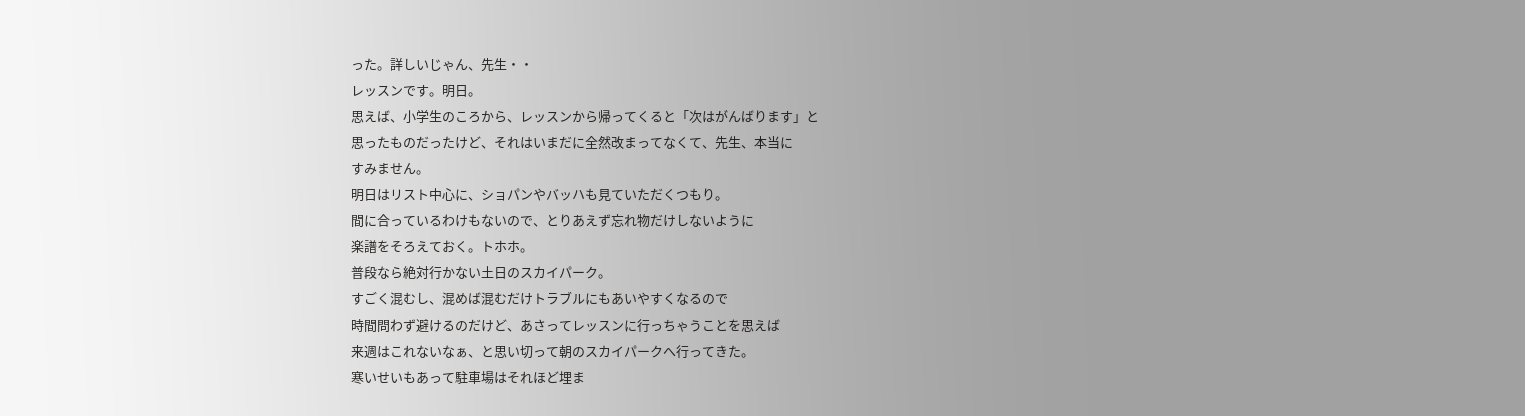った。詳しいじゃん、先生・・
レッスンです。明日。
思えば、小学生のころから、レッスンから帰ってくると「次はがんばります」と
思ったものだったけど、それはいまだに全然改まってなくて、先生、本当に
すみません。
明日はリスト中心に、ショパンやバッハも見ていただくつもり。
間に合っているわけもないので、とりあえず忘れ物だけしないように
楽譜をそろえておく。トホホ。
普段なら絶対行かない土日のスカイパーク。
すごく混むし、混めば混むだけトラブルにもあいやすくなるので
時間問わず避けるのだけど、あさってレッスンに行っちゃうことを思えば
来週はこれないなぁ、と思い切って朝のスカイパークへ行ってきた。
寒いせいもあって駐車場はそれほど埋ま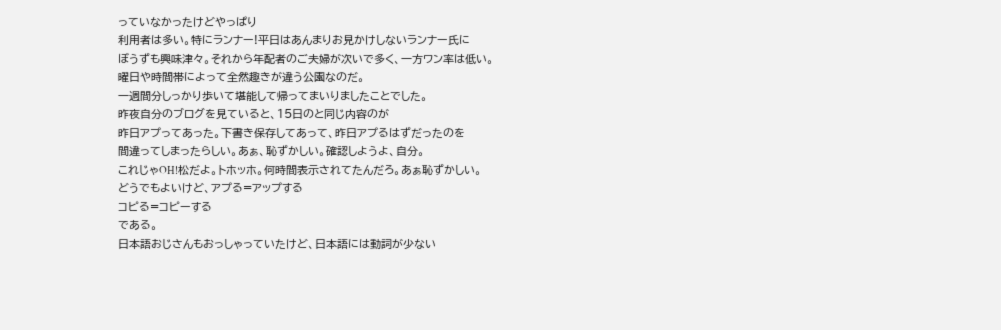っていなかったけどやっぱり
利用者は多い。特にランナー!平日はあんまりお見かけしないランナー氏に
ぼうずも興味津々。それから年配者のご夫婦が次いで多く、一方ワン率は低い。
曜日や時間帯によって全然趣きが違う公園なのだ。
一週間分しっかり歩いて堪能して帰ってまいりましたことでした。
昨夜自分のブログを見ていると、15日のと同じ内容のが
昨日アプってあった。下書き保存してあって、昨日アプるはずだったのを
間違ってしまったらしい。あぁ、恥ずかしい。確認しようよ、自分。
これじゃOH!松だよ。トホッホ。何時間表示されてたんだろ。あぁ恥ずかしい。
どうでもよいけど、アプる=アップする
コピる=コピーする
である。
日本語おじさんもおっしゃっていたけど、日本語には動詞が少ない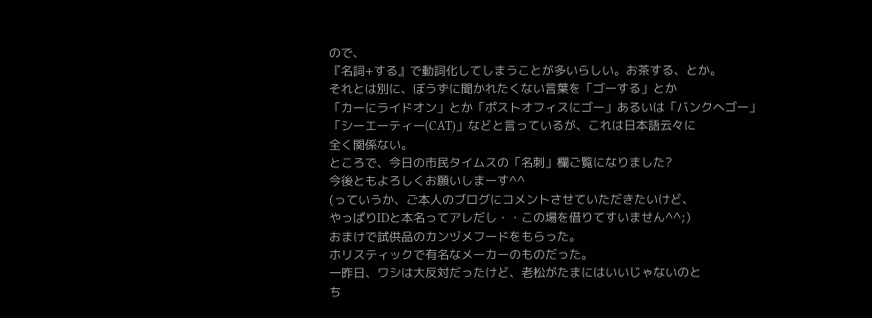ので、
『名詞+する』で動詞化してしまうことが多いらしい。お茶する、とか。
それとは別に、ぼうずに聞かれたくない言葉を「ゴーする」とか
「カーにライドオン」とか「ポストオフィスにゴー」あるいは「バンクへゴー」
「シーエーティー(CAT)」などと言っているが、これは日本語云々に
全く関係ない。
ところで、今日の市民タイムスの「名刺」欄ご覧になりました?
今後ともよろしくお願いしまーす^^
(っていうか、ご本人のブログにコメントさせていただきたいけど、
やっぱりIDと本名ってアレだし・・この場を借りてすいません^^;)
おまけで試供品のカンヅメフードをもらった。
ホリスティックで有名なメーカーのものだった。
一昨日、ワシは大反対だったけど、老松がたまにはいいじゃないのと
ち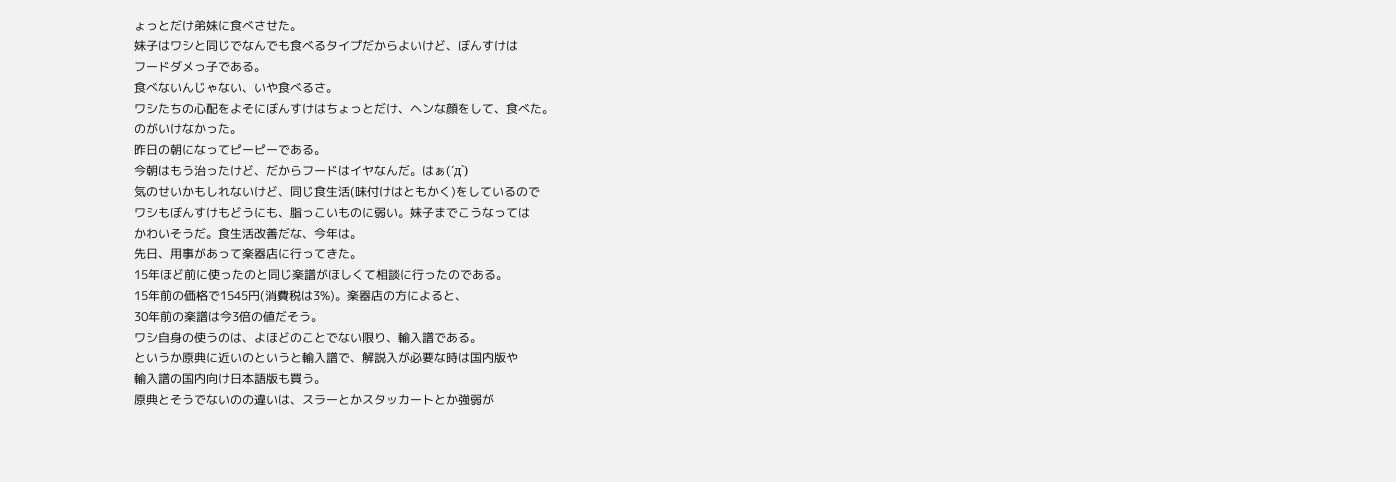ょっとだけ弟妹に食べさせた。
妹子はワシと同じでなんでも食べるタイプだからよいけど、ぼんすけは
フードダメっ子である。
食べないんじゃない、いや食べるさ。
ワシたちの心配をよそにぼんすけはちょっとだけ、ヘンな顔をして、食べた。
のがいけなかった。
昨日の朝になってピーピーである。
今朝はもう治ったけど、だからフードはイヤなんだ。はぁ(´д`)
気のせいかもしれないけど、同じ食生活(味付けはともかく)をしているので
ワシもぼんすけもどうにも、脂っこいものに弱い。妹子までこうなっては
かわいそうだ。食生活改善だな、今年は。
先日、用事があって楽器店に行ってきた。
15年ほど前に使ったのと同じ楽譜がほしくて相談に行ったのである。
15年前の価格で1545円(消費税は3%)。楽器店の方によると、
30年前の楽譜は今3倍の値だそう。
ワシ自身の使うのは、よほどのことでない限り、輸入譜である。
というか原典に近いのというと輸入譜で、解説入が必要な時は国内版や
輸入譜の国内向け日本語版も買う。
原典とそうでないのの違いは、スラーとかスタッカートとか強弱が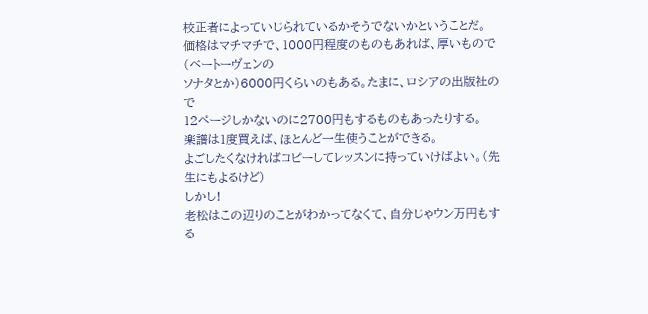校正者によっていじられているかそうでないかということだ。
価格はマチマチで、1000円程度のものもあれば、厚いもので(ベートーヴェンの
ソナタとか)6000円くらいのもある。たまに、ロシアの出版社ので
12ページしかないのに2700円もするものもあったりする。
楽譜は1度買えば、ほとんど一生使うことができる。
よごしたくなければコピーしてレッスンに持っていけばよい。(先生にもよるけど)
しかし!
老松はこの辺りのことがわかってなくて、自分じゃウン万円もする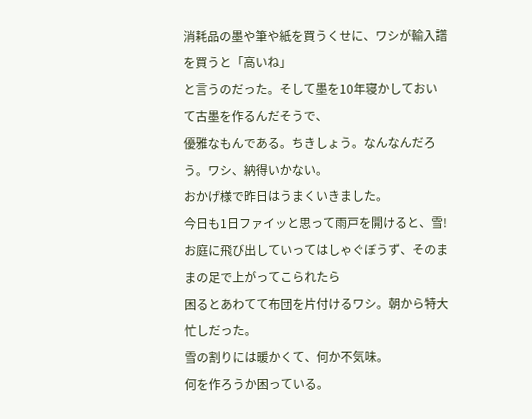消耗品の墨や筆や紙を買うくせに、ワシが輸入譜を買うと「高いね」
と言うのだった。そして墨を10年寝かしておいて古墨を作るんだそうで、
優雅なもんである。ちきしょう。なんなんだろう。ワシ、納得いかない。
おかげ様で昨日はうまくいきました。
今日も1日ファイッと思って雨戸を開けると、雪!
お庭に飛び出していってはしゃぐぼうず、そのままの足で上がってこられたら
困るとあわてて布団を片付けるワシ。朝から特大忙しだった。
雪の割りには暖かくて、何か不気味。
何を作ろうか困っている。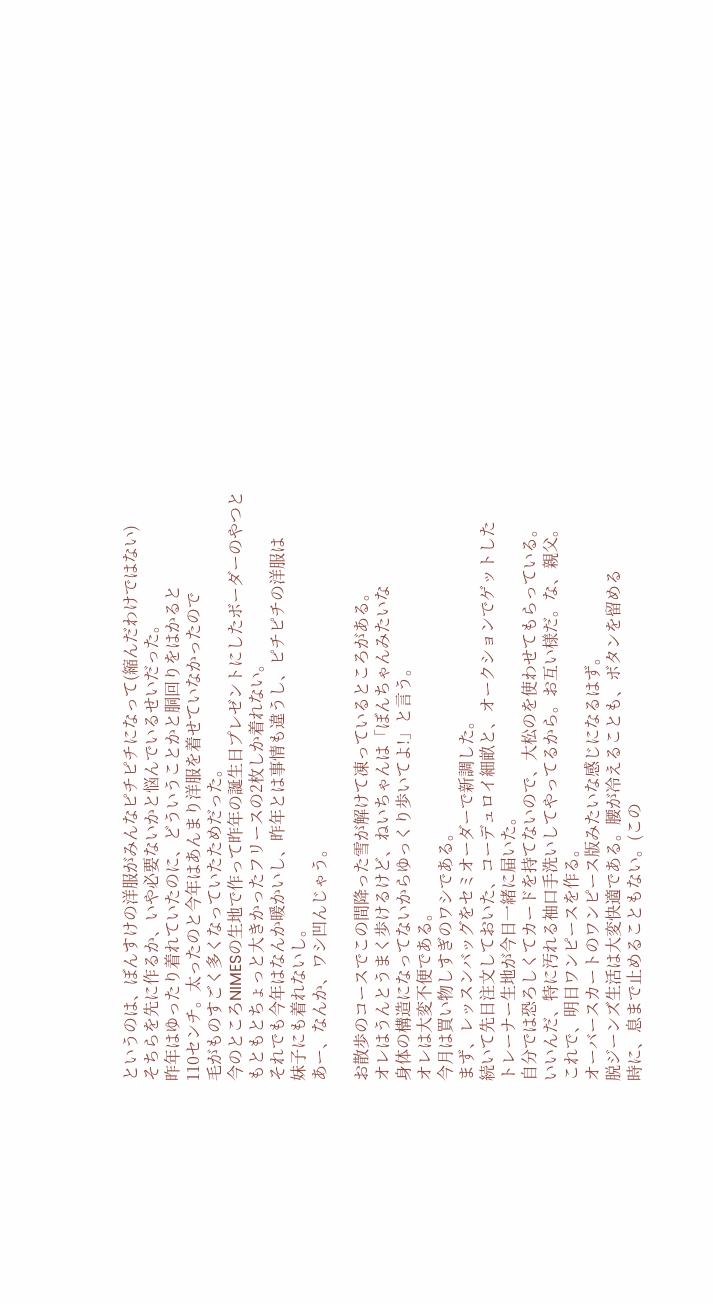というのは、ぼんすけの洋服がみんなピチピチになって(縮んだわけではない)
そちらを先に作るか、いや必要ないかと悩んでいるせいだった。
昨年はゆったり着れていたのに、どういうことかと胴回りをはかると
110センチ。太ったのと今年はあんまり洋服を着せていなかったので
毛がものすごく多くなっていたためだった。
今のところNIMESの生地で作って昨年の誕生日プレゼントにしたボーダーのやつと
もともとちょっと大きかったフリースの2枚しか着れない。
それでも今年はなんか暖かいし、昨年とは事情も違うし、ピチピチの洋服は
妹子にも着れないし。
あー、なんか、ワシ凹んじゃう。

お散歩のコースでこの間降った雪が解けて凍っているところがある。
オレはうんとうまく歩けるけど、ねいちゃんは「ぼんちゃんみたいな
身体の構造になってないからゆっくり歩いてよ!」と言う。
オレは大変不便である。
今月は買い物しすぎのワシである。
まず、レッスンバッグをセミオーダーで新調した。
続いて先日注文しておいた、コーデュロイ細畝と、オークションでゲットした
トレーナー生地が今日一緒に届いた。
自分では恐ろしくてカードを持てないので、大松のを使わせてもらっている。
いいんだ、特に汚れる袖口手洗いしてやってるから。お互い様だ。な、親父。
これで、明日ワンピースを作る。
オーバースカートのワンピース版みたいな感じになるはず。
脱ジーンズ生活は大変快適である。腰が冷えることも、ボタンを留める
時に、息まで止めることもない。(この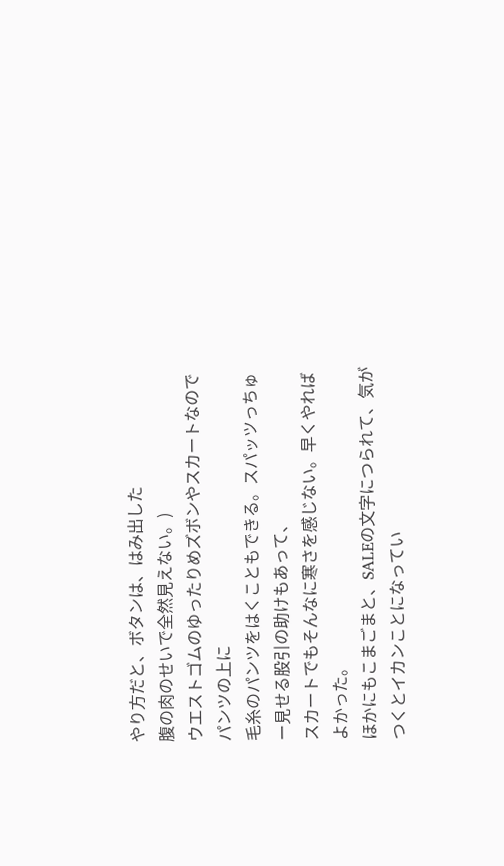やり方だと、ボタンは、はみ出した
腹の肉のせいで全然見えない。)
ウエストゴムのゆったりめズボンやスカートなのでパンツの上に
毛糸のパンツをはくこともできる。スパッツっちゅー見せる股引の助けもあって、
スカートでもそんなに寒さを感じない。早くやればよかった。
ほかにもこまごまと、SALEの文字につられて、気がつくとイカンことになってい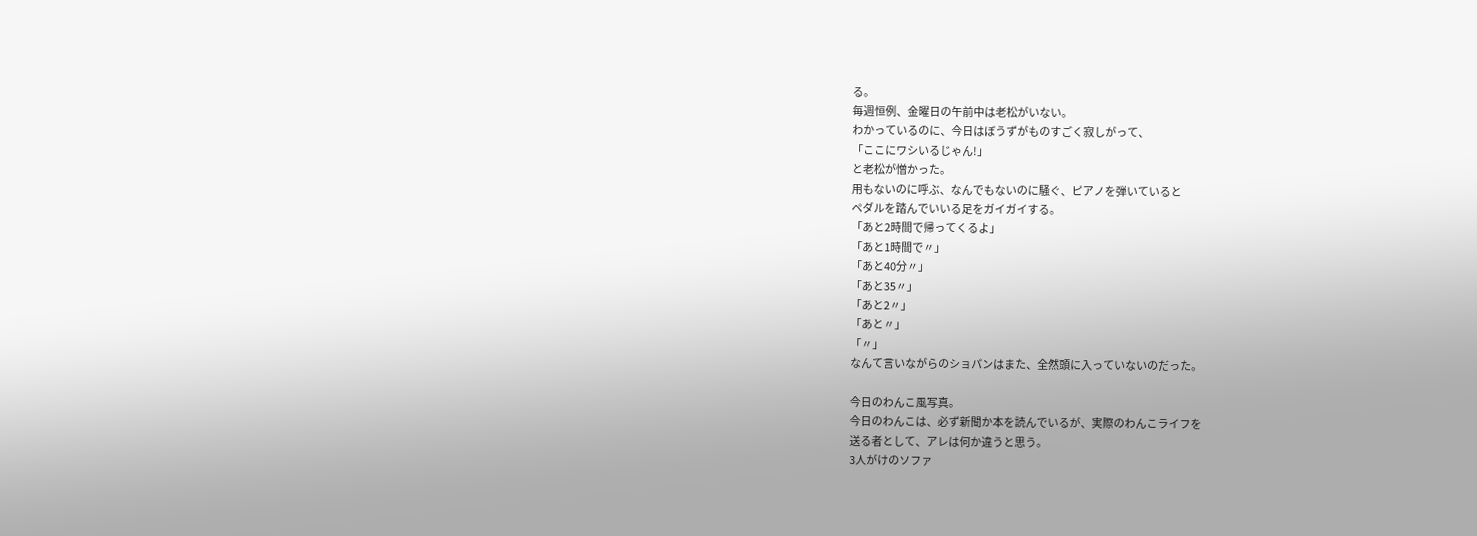る。
毎週恒例、金曜日の午前中は老松がいない。
わかっているのに、今日はぼうずがものすごく寂しがって、
「ここにワシいるじゃん!」
と老松が憎かった。
用もないのに呼ぶ、なんでもないのに騒ぐ、ピアノを弾いていると
ペダルを踏んでいいる足をガイガイする。
「あと2時間で帰ってくるよ」
「あと1時間で〃」
「あと40分〃」
「あと35〃」
「あと2〃」
「あと〃」
「〃」
なんて言いながらのショパンはまた、全然頭に入っていないのだった。

今日のわんこ風写真。
今日のわんこは、必ず新聞か本を読んでいるが、実際のわんこライフを
送る者として、アレは何か違うと思う。
3人がけのソファ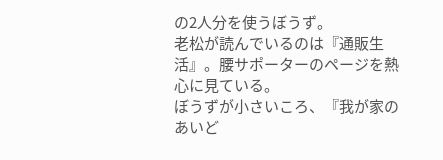の2人分を使うぼうず。
老松が読んでいるのは『通販生活』。腰サポーターのページを熱心に見ている。
ぼうずが小さいころ、『我が家のあいど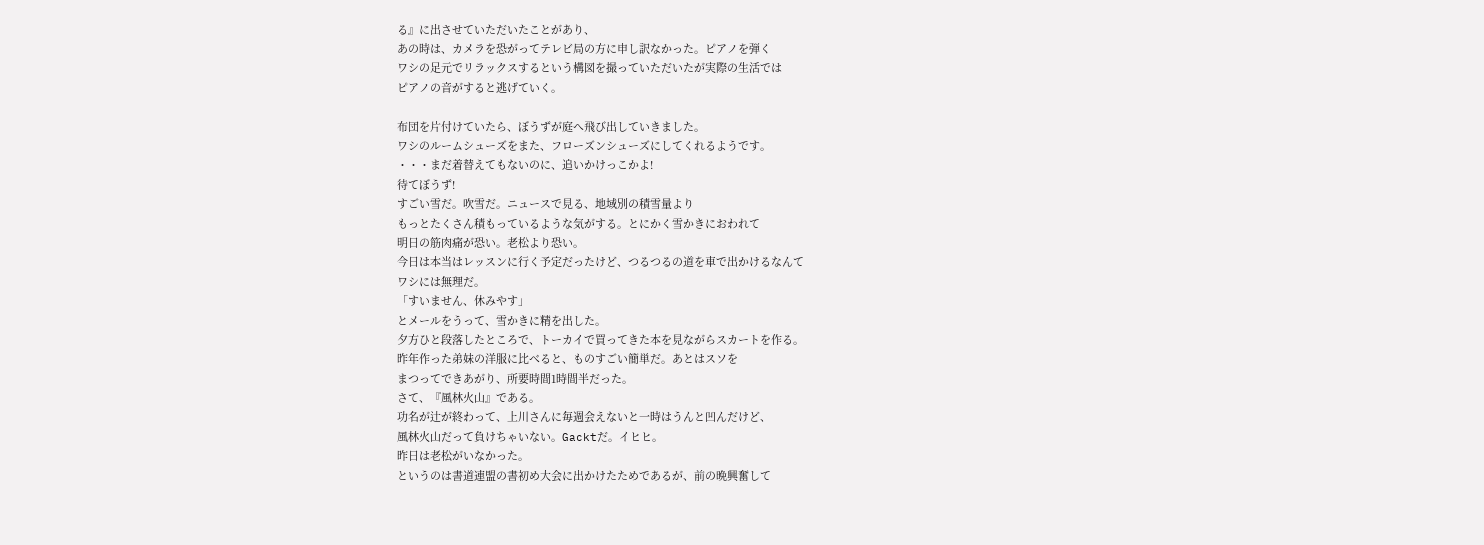る』に出させていただいたことがあり、
あの時は、カメラを恐がってテレビ局の方に申し訳なかった。ピアノを弾く
ワシの足元でリラックスするという構図を撮っていただいたが実際の生活では
ピアノの音がすると逃げていく。

布団を片付けていたら、ぼうずが庭へ飛び出していきました。
ワシのルームシューズをまた、フローズンシューズにしてくれるようです。
・・・まだ着替えてもないのに、追いかけっこかよ!
待てぼうず!
すごい雪だ。吹雪だ。ニュースで見る、地域別の積雪量より
もっとたくさん積もっているような気がする。とにかく雪かきにおわれて
明日の筋肉痛が恐い。老松より恐い。
今日は本当はレッスンに行く予定だったけど、つるつるの道を車で出かけるなんて
ワシには無理だ。
「すいません、休みやす」
とメールをうって、雪かきに精を出した。
夕方ひと段落したところで、トーカイで買ってきた本を見ながらスカートを作る。
昨年作った弟妹の洋服に比べると、ものすごい簡単だ。あとはスソを
まつってできあがり、所要時間1時間半だった。
さて、『風林火山』である。
功名が辻が終わって、上川さんに毎週会えないと一時はうんと凹んだけど、
風林火山だって負けちゃいない。Gacktだ。イヒヒ。
昨日は老松がいなかった。
というのは書道連盟の書初め大会に出かけたためであるが、前の晩興奮して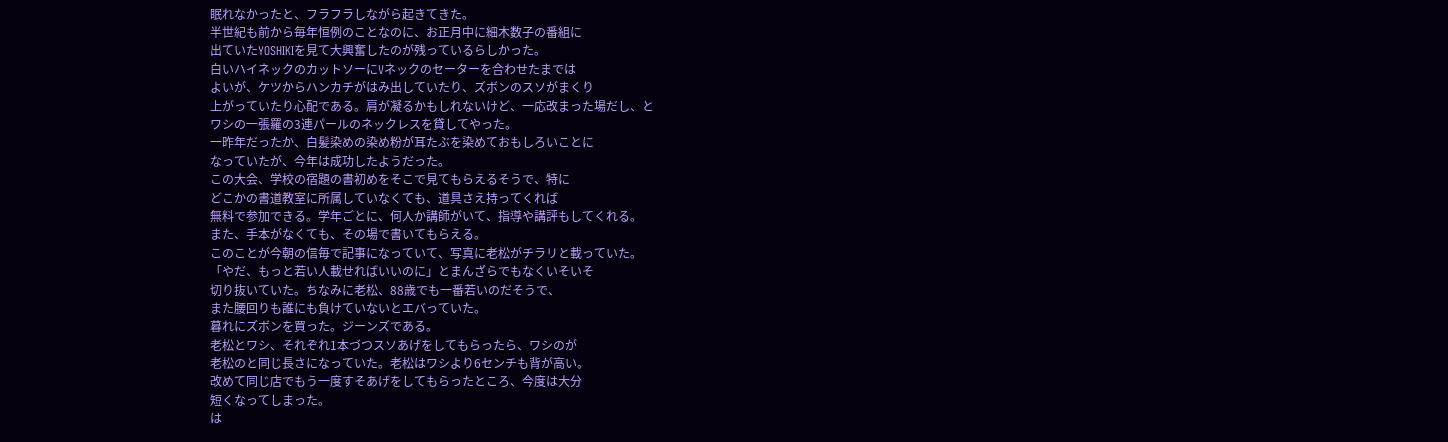眠れなかったと、フラフラしながら起きてきた。
半世紀も前から毎年恒例のことなのに、お正月中に細木数子の番組に
出ていたYOSHIKIを見て大興奮したのが残っているらしかった。
白いハイネックのカットソーにVネックのセーターを合わせたまでは
よいが、ケツからハンカチがはみ出していたり、ズボンのスソがまくり
上がっていたり心配である。肩が凝るかもしれないけど、一応改まった場だし、と
ワシの一張羅の3連パールのネックレスを貸してやった。
一昨年だったか、白髪染めの染め粉が耳たぶを染めておもしろいことに
なっていたが、今年は成功したようだった。
この大会、学校の宿題の書初めをそこで見てもらえるそうで、特に
どこかの書道教室に所属していなくても、道具さえ持ってくれば
無料で参加できる。学年ごとに、何人か講師がいて、指導や講評もしてくれる。
また、手本がなくても、その場で書いてもらえる。
このことが今朝の信毎で記事になっていて、写真に老松がチラリと載っていた。
「やだ、もっと若い人載せればいいのに」とまんざらでもなくいそいそ
切り抜いていた。ちなみに老松、88歳でも一番若いのだそうで、
また腰回りも誰にも負けていないとエバっていた。
暮れにズボンを買った。ジーンズである。
老松とワシ、それぞれ1本づつスソあげをしてもらったら、ワシのが
老松のと同じ長さになっていた。老松はワシより6センチも背が高い。
改めて同じ店でもう一度すそあげをしてもらったところ、今度は大分
短くなってしまった。
は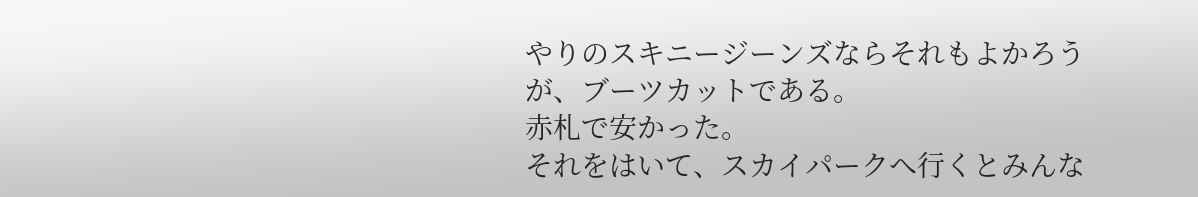やりのスキニージーンズならそれもよかろうが、ブーツカットである。
赤札で安かった。
それをはいて、スカイパークへ行くとみんな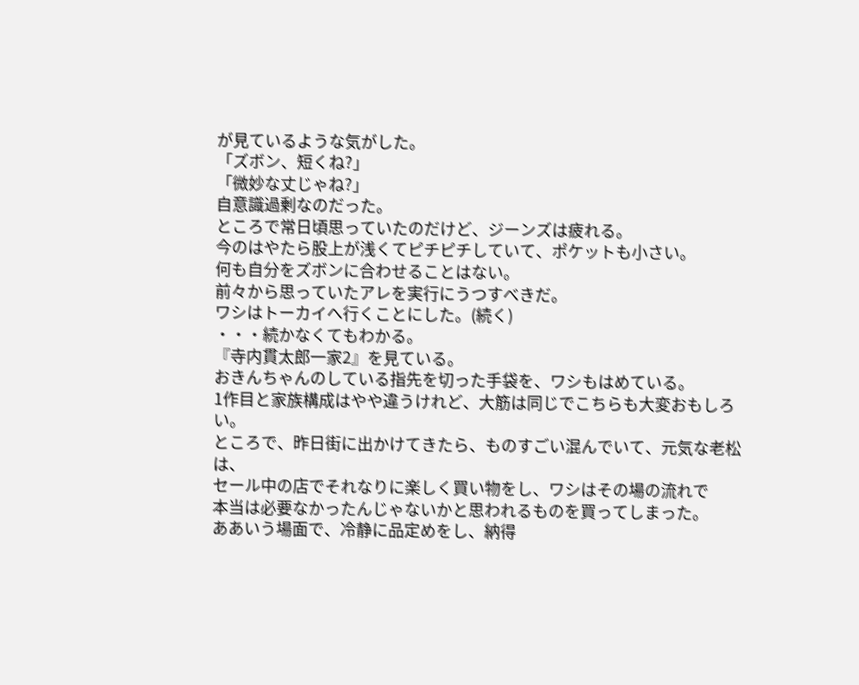が見ているような気がした。
「ズボン、短くね?」
「微妙な丈じゃね?」
自意識過剰なのだった。
ところで常日頃思っていたのだけど、ジーンズは疲れる。
今のはやたら股上が浅くてピチピチしていて、ポケットも小さい。
何も自分をズボンに合わせることはない。
前々から思っていたアレを実行にうつすべきだ。
ワシはトーカイへ行くことにした。(続く)
・・・続かなくてもわかる。
『寺内貫太郎一家2』を見ている。
おきんちゃんのしている指先を切った手袋を、ワシもはめている。
1作目と家族構成はやや違うけれど、大筋は同じでこちらも大変おもしろい。
ところで、昨日街に出かけてきたら、ものすごい混んでいて、元気な老松は、
セール中の店でそれなりに楽しく買い物をし、ワシはその場の流れで
本当は必要なかったんじゃないかと思われるものを買ってしまった。
ああいう場面で、冷静に品定めをし、納得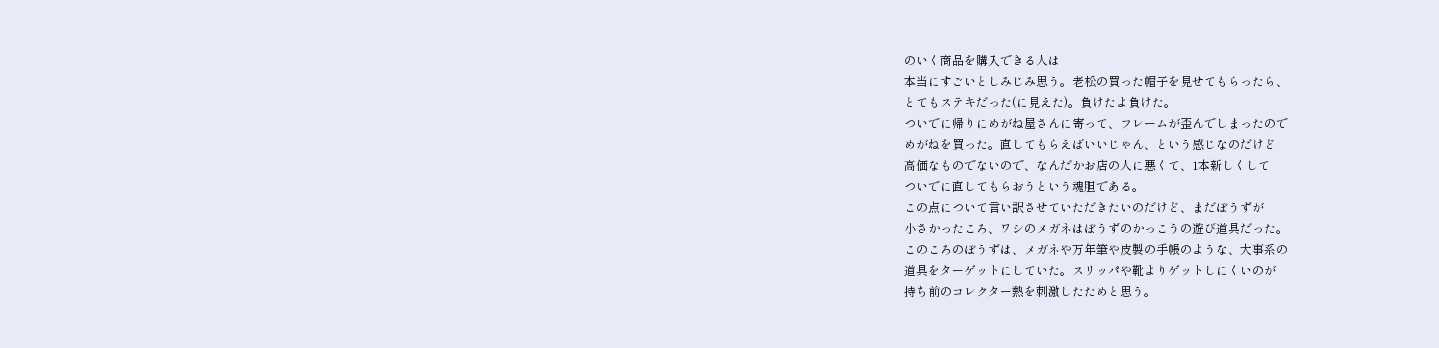のいく商品を購入できる人は
本当にすごいとしみじみ思う。老松の買った帽子を見せてもらったら、
とてもステキだった(に見えた)。負けたよ負けた。
ついでに帰りにめがね屋さんに寄って、フレームが歪んでしまったので
めがねを買った。直してもらえばいいじゃん、という感じなのだけど
高価なものでないので、なんだかお店の人に悪くて、1本新しくして
ついでに直してもらおうという魂胆である。
この点について言い訳させていただきたいのだけど、まだぼうずが
小さかったころ、ワシのメガネはぼうずのかっこうの遊び道具だった。
このころのぼうずは、メガネや万年筆や皮製の手帳のような、大事系の
道具をターゲットにしていた。スリッパや靴よりゲットしにくいのが
持ち前のコレクター熱を刺激したためと思う。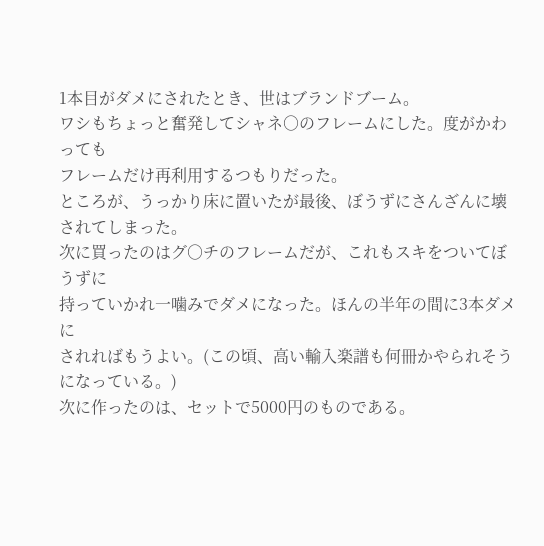1本目がダメにされたとき、世はブランドブーム。
ワシもちょっと奮発してシャネ○のフレームにした。度がかわっても
フレームだけ再利用するつもりだった。
ところが、うっかり床に置いたが最後、ぼうずにさんざんに壊されてしまった。
次に買ったのはグ○チのフレームだが、これもスキをついてぼうずに
持っていかれ一噛みでダメになった。ほんの半年の間に3本ダメに
されればもうよい。(この頃、高い輸入楽譜も何冊かやられそうになっている。)
次に作ったのは、セットで5000円のものである。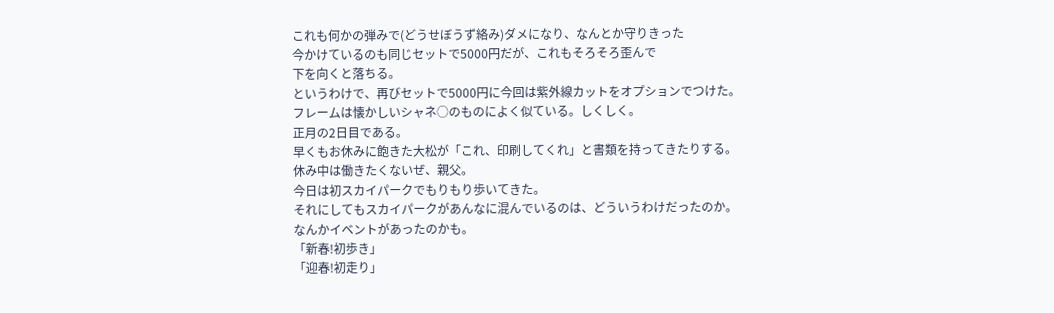これも何かの弾みで(どうせぼうず絡み)ダメになり、なんとか守りきった
今かけているのも同じセットで5000円だが、これもそろそろ歪んで
下を向くと落ちる。
というわけで、再びセットで5000円に今回は紫外線カットをオプションでつけた。
フレームは懐かしいシャネ○のものによく似ている。しくしく。
正月の2日目である。
早くもお休みに飽きた大松が「これ、印刷してくれ」と書類を持ってきたりする。
休み中は働きたくないぜ、親父。
今日は初スカイパークでもりもり歩いてきた。
それにしてもスカイパークがあんなに混んでいるのは、どういうわけだったのか。
なんかイベントがあったのかも。
「新春!初歩き」
「迎春!初走り」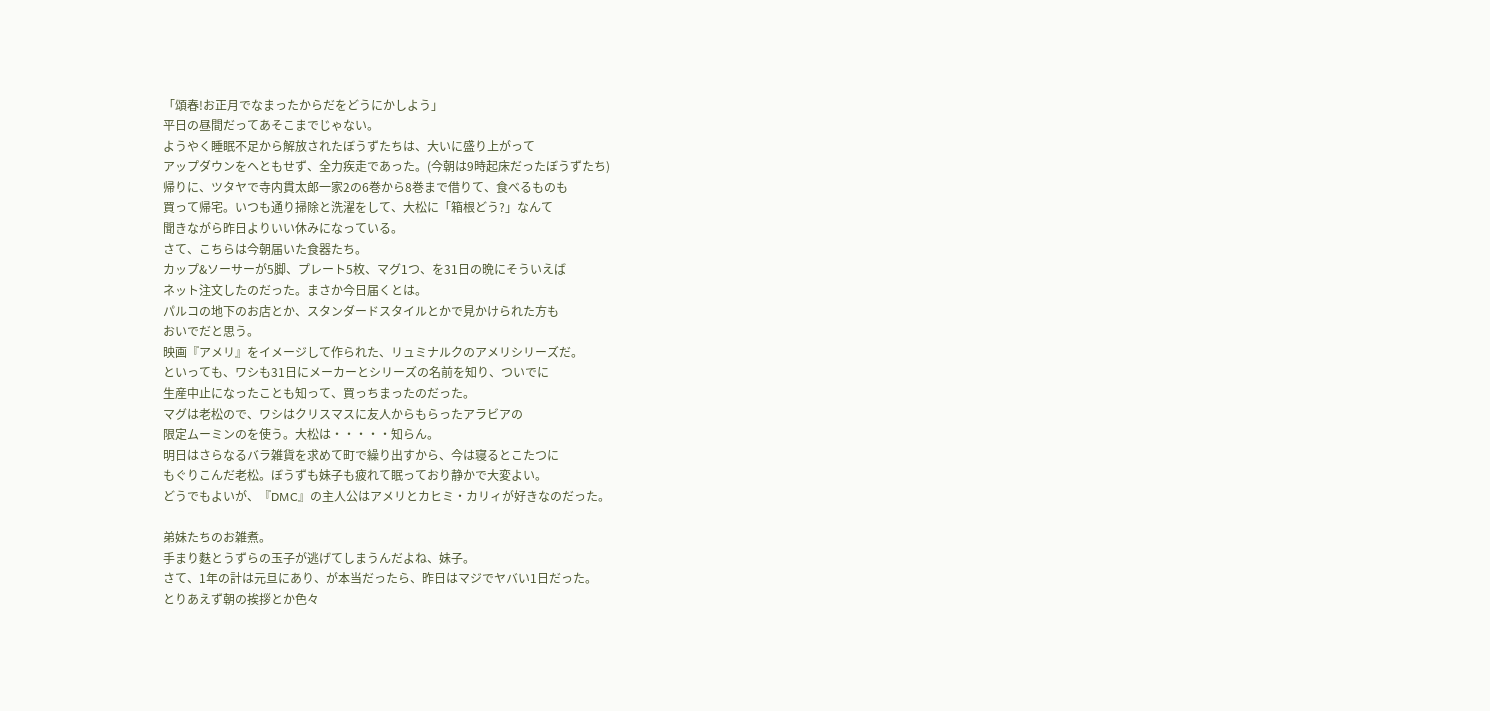「頌春!お正月でなまったからだをどうにかしよう」
平日の昼間だってあそこまでじゃない。
ようやく睡眠不足から解放されたぼうずたちは、大いに盛り上がって
アップダウンをヘともせず、全力疾走であった。(今朝は9時起床だったぼうずたち)
帰りに、ツタヤで寺内貫太郎一家2の6巻から8巻まで借りて、食べるものも
買って帰宅。いつも通り掃除と洗濯をして、大松に「箱根どう?」なんて
聞きながら昨日よりいい休みになっている。
さて、こちらは今朝届いた食器たち。
カップ&ソーサーが5脚、プレート5枚、マグ1つ、を31日の晩にそういえば
ネット注文したのだった。まさか今日届くとは。
パルコの地下のお店とか、スタンダードスタイルとかで見かけられた方も
おいでだと思う。
映画『アメリ』をイメージして作られた、リュミナルクのアメリシリーズだ。
といっても、ワシも31日にメーカーとシリーズの名前を知り、ついでに
生産中止になったことも知って、買っちまったのだった。
マグは老松ので、ワシはクリスマスに友人からもらったアラビアの
限定ムーミンのを使う。大松は・・・・・知らん。
明日はさらなるバラ雑貨を求めて町で繰り出すから、今は寝るとこたつに
もぐりこんだ老松。ぼうずも妹子も疲れて眠っており静かで大変よい。
どうでもよいが、『DMC』の主人公はアメリとカヒミ・カリィが好きなのだった。

弟妹たちのお雑煮。
手まり麩とうずらの玉子が逃げてしまうんだよね、妹子。
さて、1年の計は元旦にあり、が本当だったら、昨日はマジでヤバい1日だった。
とりあえず朝の挨拶とか色々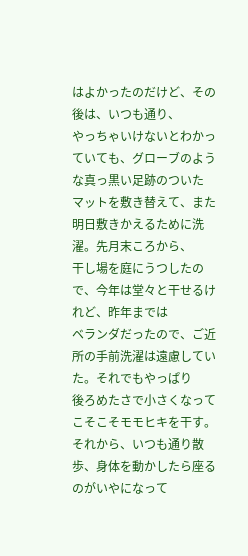はよかったのだけど、その後は、いつも通り、
やっちゃいけないとわかっていても、グローブのような真っ黒い足跡のついた
マットを敷き替えて、また明日敷きかえるために洗濯。先月末ころから、
干し場を庭にうつしたので、今年は堂々と干せるけれど、昨年までは
ベランダだったので、ご近所の手前洗濯は遠慮していた。それでもやっぱり
後ろめたさで小さくなってこそこそモモヒキを干す。
それから、いつも通り散歩、身体を動かしたら座るのがいやになって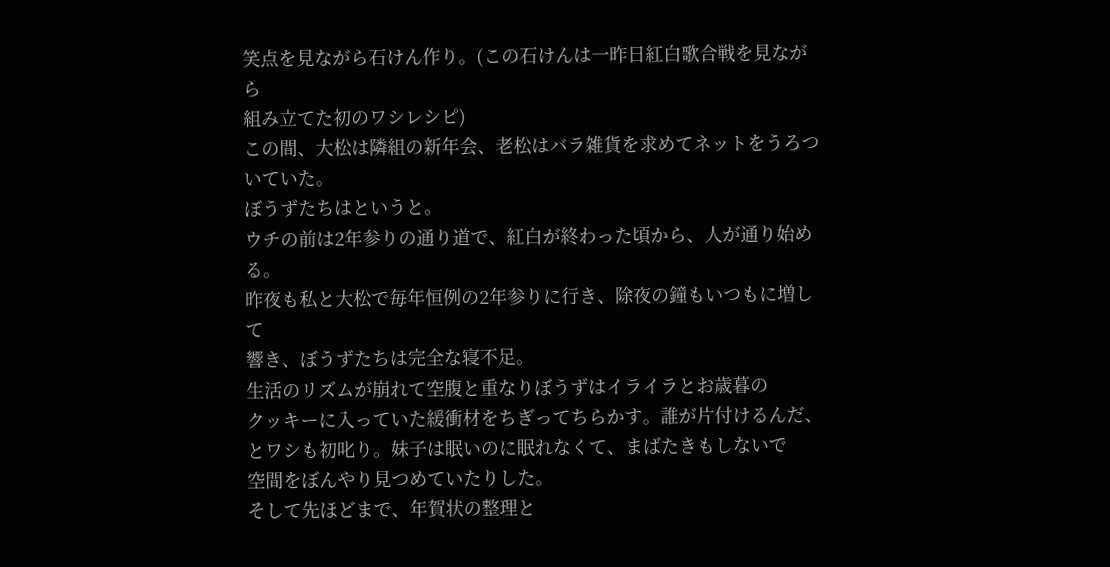笑点を見ながら石けん作り。(この石けんは一昨日紅白歌合戦を見ながら
組み立てた初のワシレシピ)
この間、大松は隣組の新年会、老松はバラ雑貨を求めてネットをうろついていた。
ぼうずたちはというと。
ウチの前は2年参りの通り道で、紅白が終わった頃から、人が通り始める。
昨夜も私と大松で毎年恒例の2年参りに行き、除夜の鐘もいつもに増して
響き、ぼうずたちは完全な寝不足。
生活のリズムが崩れて空腹と重なりぼうずはイライラとお歳暮の
クッキーに入っていた緩衝材をちぎってちらかす。誰が片付けるんだ、
とワシも初叱り。妹子は眠いのに眠れなくて、まばたきもしないで
空間をぼんやり見つめていたりした。
そして先ほどまで、年賀状の整理と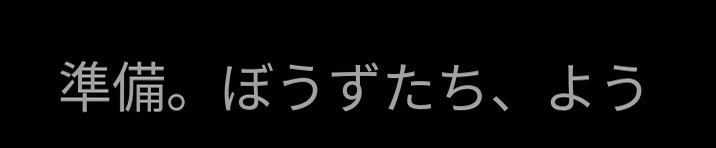準備。ぼうずたち、よう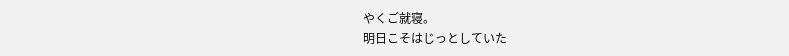やくご就寝。
明日こそはじっとしていた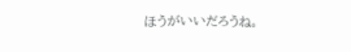ほうがいいだろうね。